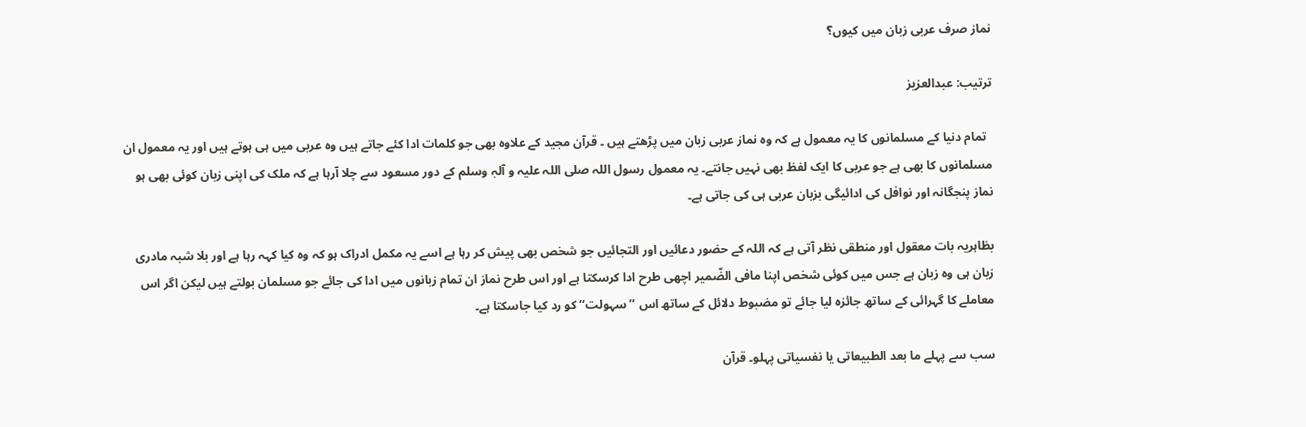نماز صرف عربی زبان میں کیوں؟

ترتیب: عبدالعزیز

  تمام دنیا کے مسلمانوں کا یہ معمول ہے کہ وہ نماز عربی زبان میں پڑھتے ہیں ۔ قرآن مجید کے علاوہ بھی جو کلمات ادا کئے جاتے ہیں وہ عربی میں ہی ہوتے ہیں اور یہ معمول ان مسلمانوں کا بھی ہے جو عربی کا ایک لفظ بھی نہیں جانتے۔ یہ معمول رسول اللہ صلی اللہ علیہ و آلہٖ وسلم کے دور مسعود سے چلا آرہا ہے کہ ملک کی اپنی زبان کوئی بھی ہو نماز پنجگانہ اور نوافل کی ادائیگی بزبان عربی ہی کی جاتی ہے۔

بظاہریہ بات معقول اور منطقی نظر آتی ہے کہ اللہ کے حضور دعائیں اور التجائیں جو شخص بھی پیش کر رہا ہے اسے یہ مکمل ادراک ہو کہ وہ کیا کہہ رہا ہے اور بلا شبہ مادری زبان ہی وہ زبان ہے جس میں کوئی شخص اپنا مافی الضّمیر اچھی طرح ادا کرسکتا ہے اور اس طرح نماز ان تمام زبانوں میں ادا کی جائے جو مسلمان بولتے ہیں لیکن اگر اس معاملے کا گہرائی کے ساتھ جائزہ لیا جائے تو مضبوط دلائل کے ساتھ اس ’’سہولت‘‘ کو رد کیا جاسکتا ہے۔

سب سے پہلے ما بعد الطبیعاتی یا نفسیاتی پہلو۔ قرآن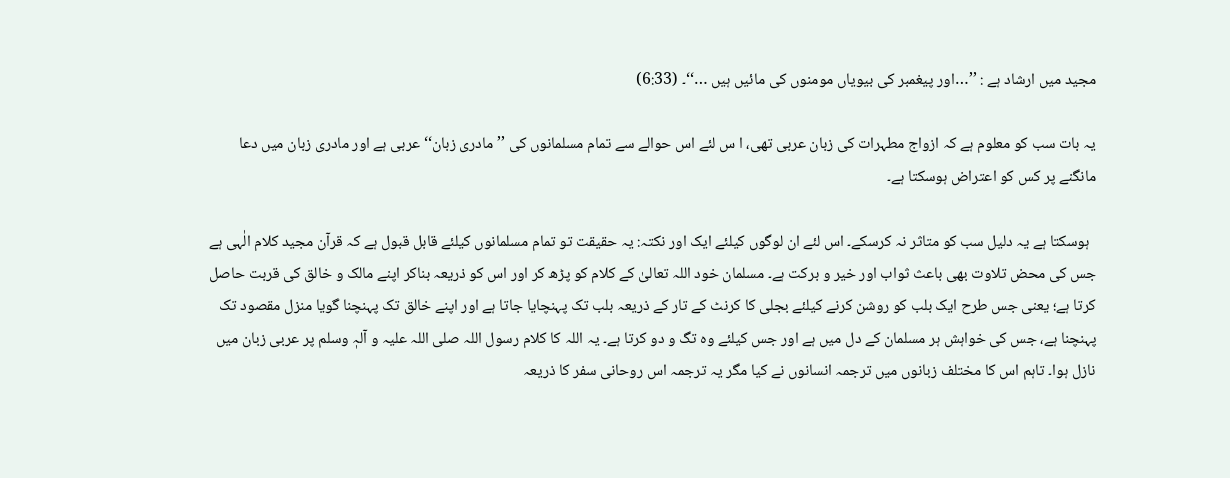مجید میں ارشاد ہے : ’’…اور پیغمبر کی بیویاں مومنوں کی مائیں ہیں …‘‘۔ (6:33)

یہ بات سب کو معلوم ہے کہ ازواج مطہرات کی زبان عربی تھی، ا س لئے اس حوالے سے تمام مسلمانوں کی ’’مادری زبان‘‘ عربی ہے اور مادری زبان میں دعا مانگنے پر کس کو اعتراض ہوسکتا ہے۔

  ہوسکتا ہے یہ دلیل سب کو متاثر نہ کرسکے۔ اس لئے ان لوگوں کیلئے ایک اور نکتہ: یہ حقیقت تو تمام مسلمانوں کیلئے قابل قبول ہے کہ قرآن مجید کلام الٰہی ہے جس کی محض تلاوت بھی باعث ثواب اور خیر و برکت ہے۔ مسلمان خود اللہ تعالیٰ کے کلام کو پڑھ کر اور اس کو ذریعہ بناکر اپنے مالک و خالق کی قربت حاصل کرتا ہے؛ یعنی جس طرح ایک بلب کو روشن کرنے کیلئے بجلی کا کرنٹ کے تار کے ذریعہ بلب تک پہنچایا جاتا ہے اور اپنے خالق تک پہنچنا گویا منزل مقصود تک پہنچنا ہے، جس کی خواہش ہر مسلمان کے دل میں ہے اور جس کیلئے وہ تگ و دو کرتا ہے۔ یہ اللہ کا کلام رسول اللہ صلی اللہ علیہ و آلہٖ وسلم پر عربی زبان میں نازل ہوا۔ تاہم اس کا مختلف زبانوں میں ترجمہ انسانوں نے کیا مگر یہ ترجمہ اس روحانی سفر کا ذریعہ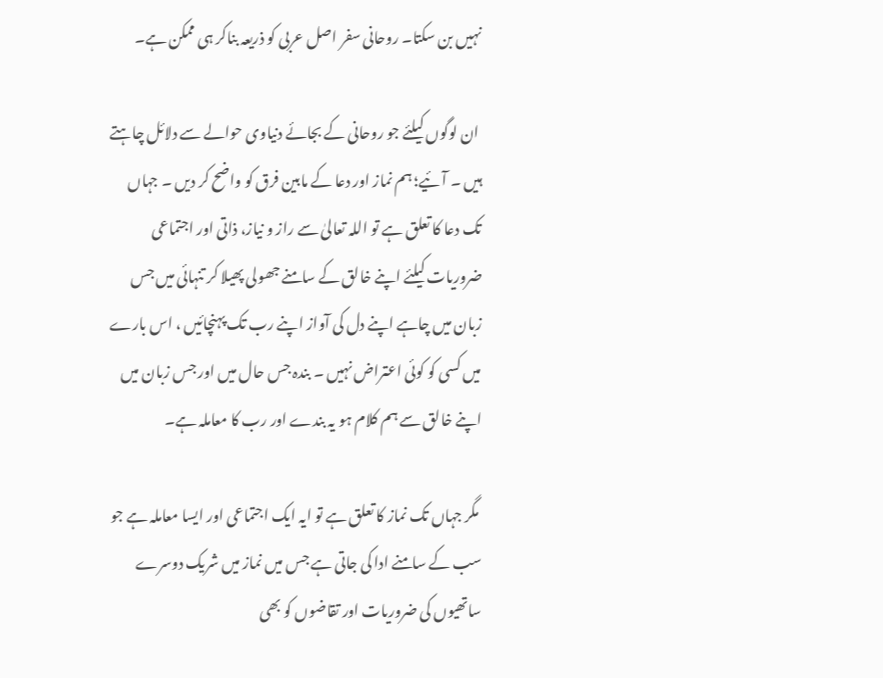نہیں بن سکتا۔ روحانی سفر اصل عربی کو ذریعہ بناکر ہی ممکن ہے۔

 ان لوگوں کیلئے جو روحانی کے بجائے دنیاوی حوالے سے دلائل چاہتے ہیں ۔ آئیے؛ ہم نماز اور دعا کے مابین فرق کو واضح کر دیں ۔ جہاں تک دعا کا تعلق ہے تو اللہ تعالیٰ سے راز و نیاز، ذاتی اور اجتماعی ضروریات کیلئے اپنے خالق کے سامنے جھولی پھیلا کر تنہائی میں جس زبان میں چاہے اپنے دل کی آواز اپنے رب تک پہنچائیں ، اس بارے میں کسی کو کوئی اعتراض نہیں ۔ بندہ جس حال میں اور جس زبان میں اپنے خالق سے ہم کلام ہو یہ بندے اور رب کا معاملہ ہے۔

 مگر جہاں تک نماز کا تعلق ہے تو ایہ ایک اجتماعی اور ایسا معاملہ ہے جو سب کے سامنے ادا کی جاتی ہے جس میں نماز میں شریک دوسرے ساتھیوں کی ضروریات اور تقاضوں کو بھی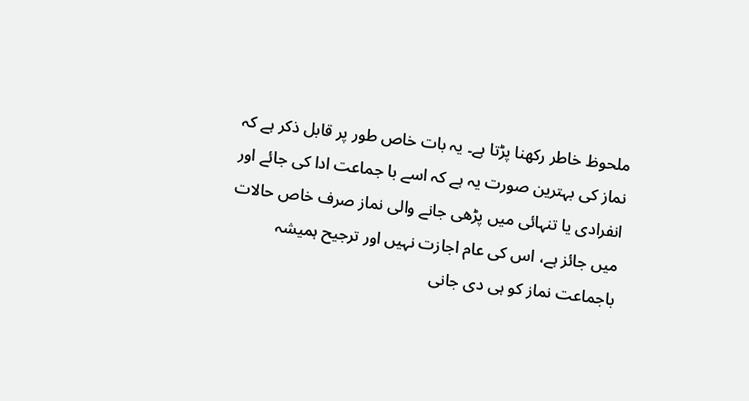ملحوظ خاطر رکھنا پڑتا ہے۔ یہ بات خاص طور پر قابل ذکر ہے کہ نماز کی بہترین صورت یہ ہے کہ اسے با جماعت ادا کی جائے اور انفرادی یا تنہائی میں پڑھی جانے والی نماز صرف خاص حالات میں جائز ہے، اس کی عام اجازت نہیں اور ترجیح ہمیشہ باجماعت نماز کو ہی دی جانی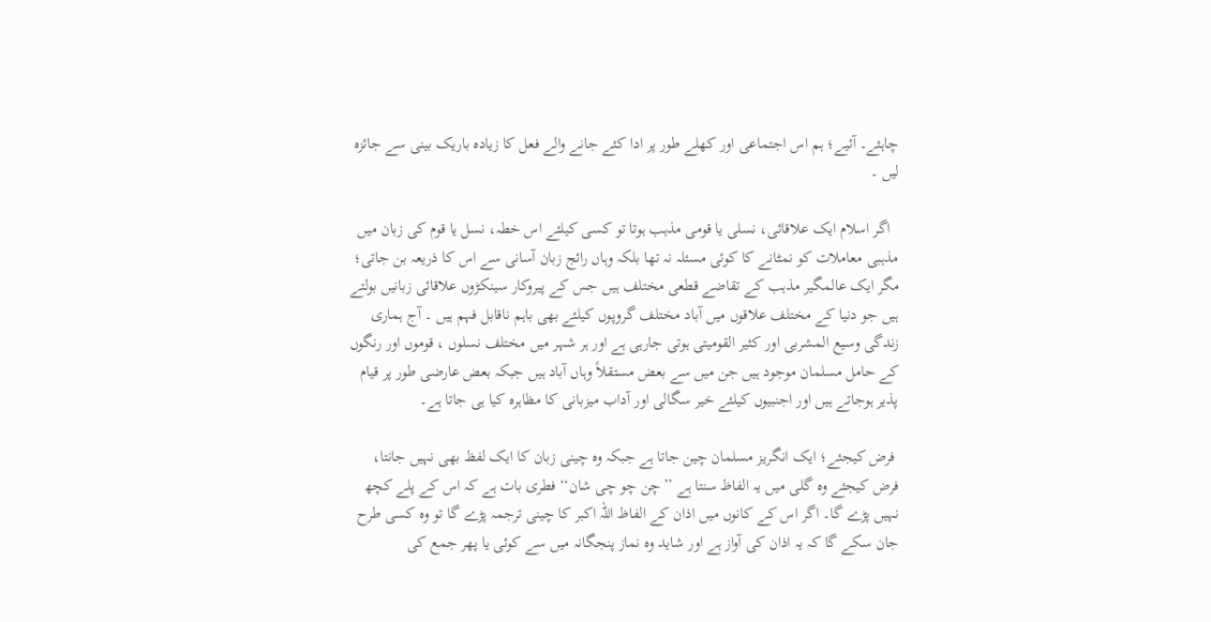چاہئے۔ آئیے؛ ہم اس اجتماعی اور کھلے طور پر ادا کئے جانے والے فعل کا زیادہ باریک بینی سے جائزہ لیں ۔

  اگر اسلام ایک علاقائی، نسلی یا قومی مذہب ہوتا تو کسی کیلئے اس خطہ، نسل یا قوم کی زبان میں مذہبی معاملات کو نمٹانے کا کوئی مسئلہ نہ تھا بلکہ وہاں رائج زبان آسانی سے اس کا ذریعہ بن جاتی؛ مگر ایک عالمگیر مذہب کے تقاضے قطعی مختلف ہیں جس کے پیروکار سینکڑوں علاقائی زبانیں بولتے ہیں جو دنیا کے مختلف علاقوں میں آباد مختلف گروپوں کیلئے بھی باہم ناقابل فہم ہیں ۔ آج ہماری زندگی وسیع المشربی اور کثیر القومیتی ہوتی جارہی ہے اور ہر شہر میں مختلف نسلوں ، قوموں اور رنگوں کے حامل مسلمان موجود ہیں جن میں سے بعض مستقلاً وہاں آباد ہیں جبکہ بعض عارضی طور پر قیام پذیر ہوجاتے ہیں اور اجنبیوں کیلئے خیر سگالی اور آداب میزبانی کا مظاہرہ کیا ہی جاتا ہے۔

 فرض کیجئے؛ ایک انگریز مسلمان چین جاتا ہے جبکہ وہ چینی زبان کا ایک لفظ بھی نہیں جانتا، فرض کیجئے وہ گلی میں یہ الفاظ سنتا ہے ’’چن چو چی شان‘‘ فطری بات ہے کہ اس کے پلے کچھ نہیں پڑے گا۔ اگر اس کے کانوں میں اذان کے الفاظ اللہ اکبر کا چینی ترجمہ پڑے گا تو وہ کسی طرح جان سکے گا کہ یہ اذان کی آواز ہے اور شاید وہ نماز پنجگانہ میں سے کوئی یا پھر جمع کی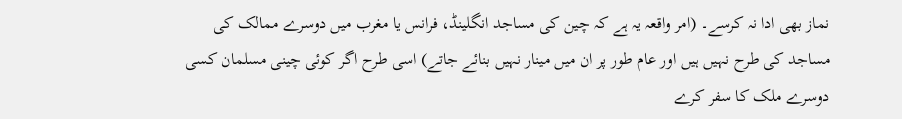نماز بھی ادا نہ کرسے۔ (امر واقعہ یہ ہے کہ چین کی مساجد انگلینڈ، فرانس یا مغرب میں دوسرے ممالک کی مساجد کی طرح نہیں ہیں اور عام طور پر ان میں مینار نہیں بنائے جاتے) اسی طرح اگر کوئی چینی مسلمان کسی دوسرے ملک کا سفر کرے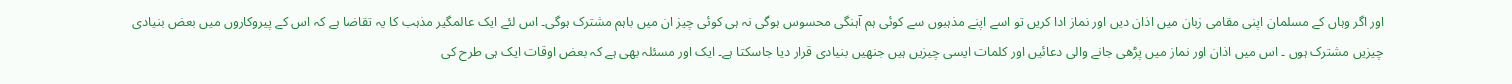اور اگر وہاں کے مسلمان اپنی مقامی زبان میں اذان دیں اور نماز ادا کریں تو اسے اپنے مذہبوں سے کوئی ہم آہنگی محسوس ہوگی نہ ہی کوئی چیز ان میں باہم مشترک ہوگی۔ اس لئے ایک عالمگیر مذہب کا یہ تقاضا ہے کہ اس کے پیروکاروں میں بعض بنیادی چیزیں مشترک ہوں ۔ اس میں اذان اور نماز میں پڑھی جانے والی دعائیں اور کلمات ایسی چیزیں ہیں جنھیں بنیادی قرار دیا جاسکتا ہے۔ ایک اور مسئلہ بھی ہے کہ بعض اوقات ایک ہی طرح کی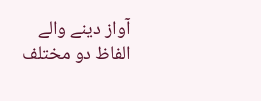آواز دینے والے الفاظ دو مختلف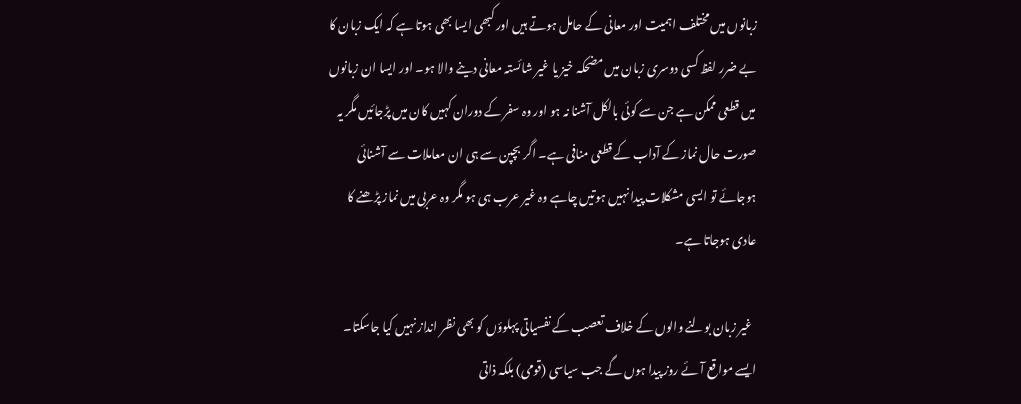زبانوں میں مختلف اہمیت اور معانی کے حامل ہوتے ہیں اور کبھی ایسا بھی ہوتا ہے کہ ایک زبان کا بے ضرر لفظ کسی دوسری زبان میں مضحکہ خیز یا غیر شائستہ معانی دینے والا ہو۔ اور ایسا ان زبانوں میں قطعی ممکن ہے جن سے کوئی بالکل آشنا نہ ہو اور وہ سفر کے دوران کہیں کان میں پڑجائیں مگر یہ صورت حال نماز کے آداب کے قطعی منافی ہے۔ اگر بچپن سے ہی ان معاملات سے آشنائی ہوجائے تو ایسی مشکلات پیدا نہیں ہوتیں چاہے وہ غیر عرب ہی ہو مگر وہ عربی میں نماز پڑھنے کا عادی ہوجاتا ہے۔

  غیر زبان بولنے والوں کے خلاف تعصب کے نفسیاتی پہلوؤں کو بھی نظر انداز نہیں کیا جاسکتا۔ ایسے مواقع آئے روز پیدا ہوں گے جب سیاسی (قومی) بلکہ ذاتی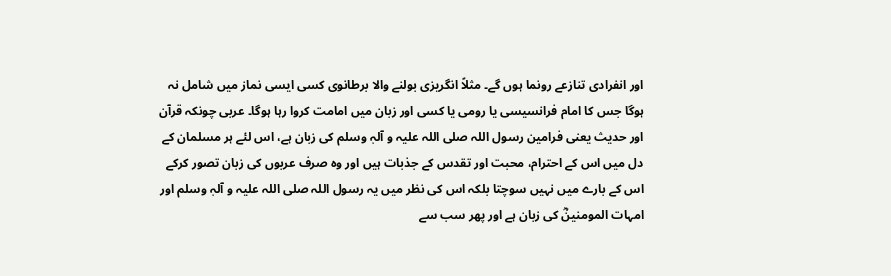اور انفرادی تنازعے رونما ہوں گے۔ مثلاً انگریزی بولنے والا برطانوی کسی ایسی نماز میں شامل نہ ہوگا جس کا امام فرانسیسی یا رومی یا کسی اور زبان میں امامت کروا رہا ہوگا۔ عربی چونکہ قرآن اور حدیث یعنی فرامین رسول اللہ صلی اللہ علیہ و آلہٖ وسلم کی زبان ہے، اس لئے ہر مسلمان کے دل میں اس کے احترام، محبت اور تقدس کے جذبات ہیں اور وہ صرف عربوں کی زبان تصور کرکے اس کے بارے میں نہیں سوچتا بلکہ اس کی نظر میں یہ رسول اللہ صلی اللہ علیہ و آلہٖ وسلم اور امہات المومنینؓ کی زبان ہے اور پھر سب سے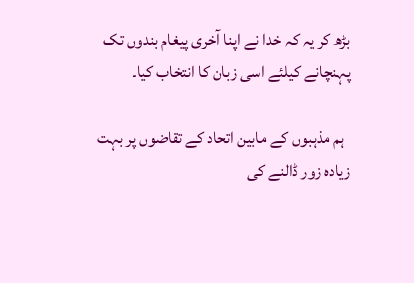بڑھ کر یہ کہ خدا نے اپنا آخری پیغام بندوں تک پہنچانے کیلئے اسی زبان کا انتخاب کیا۔

  ہم مذہبوں کے مابین اتحاد کے تقاضوں پر بہت زیادہ زور ڈالنے کی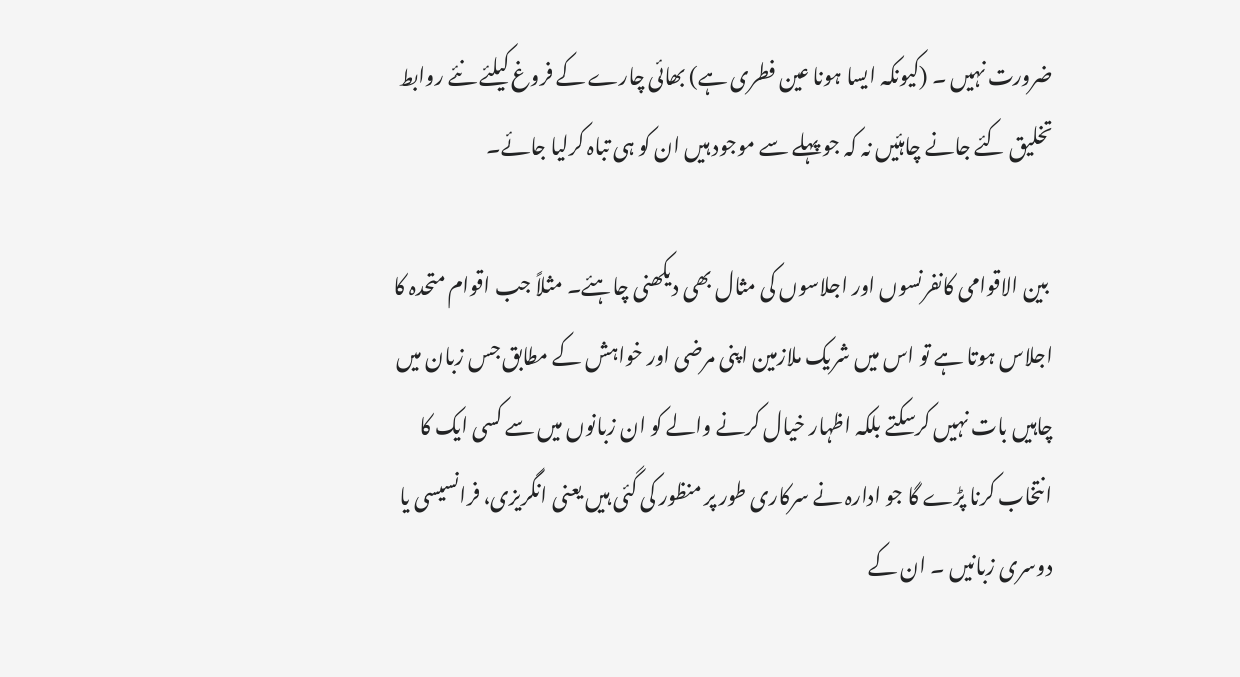ضرورت نہیں ۔ (کیونکہ ایسا ہونا عین فطری ہے) بھائی چارے کے فروغ کیلئے نئے روابط تخلیق کئے جانے چاہئیں نہ کہ جو پہلے سے موجود ہیں ان کو ہی تباہ کرلیا جائے۔

 بین الاقوامی کانفرنسوں اور اجلاسوں کی مثال بھی دیکھنی چاہئے۔ مثلاً جب اقوام متحدہ کا اجلاس ہوتا ہے تو اس میں شریک ملازمین اپنی مرضی اور خواہش کے مطابق جس زبان میں چاہیں بات نہیں کرسکتے بلکہ اظہار خیال کرنے والے کو ان زبانوں میں سے کسی ایک کا انتخاب کرنا پڑے گا جو ادارہ نے سرکاری طور پر منظور کی گئی ہیں یعنی انگریزی، فرانسیسی یا دوسری زبانیں ۔ ان کے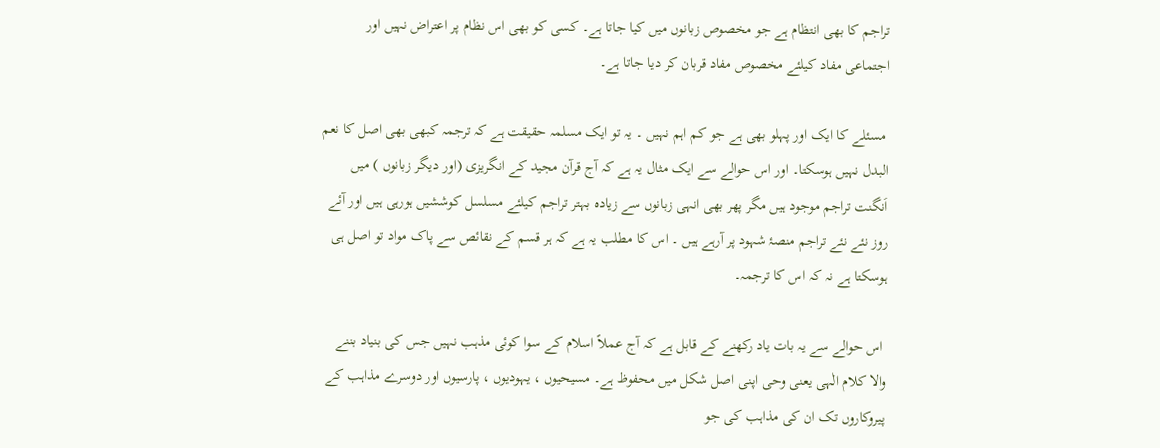تراجم کا بھی انتظام ہے جو مخصوص زبانوں میں کیا جاتا ہے۔ کسی کو بھی اس نظام پر اعتراض نہیں اور اجتماعی مفاد کیلئے مخصوص مفاد قربان کر دیا جاتا ہے۔

 مسئلے کا ایک اور پہلو بھی ہے جو کم اہم نہیں ۔ یہ تو ایک مسلمہ حقیقت ہے کہ ترجمہ کبھی بھی اصل کا نعم البدل نہیں ہوسکتا۔ اور اس حوالے سے ایک مثال یہ ہے کہ آج قرآن مجید کے انگریزی (اور دیگر زبانوں ) میں اَنگنت تراجم موجود ہیں مگر پھر بھی انہی زبانوں سے زیادہ بہتر تراجم کیلئے مسلسل کوششیں ہورہی ہیں اور آئے روز نئے نئے تراجم منصۂ شہود پر آرہے ہیں ۔ اس کا مطلب یہ ہے کہ ہر قسم کے نقائص سے پاک مواد تو اصل ہی ہوسکتا ہے نہ کہ اس کا ترجمہ۔

 اس حوالے سے یہ بات یاد رکھنے کے قابل ہے کہ آج عملاً اسلام کے سوا کوئی مذہب نہیں جس کی بنیاد بننے والا کلام الٰہی یعنی وحی اپنی اصل شکل میں محفوظ ہے۔ مسیحیوں ، یہودیوں ، پارسیوں اور دوسرے مذاہب کے پیروکاروں تک ان کی مذاہب کی جو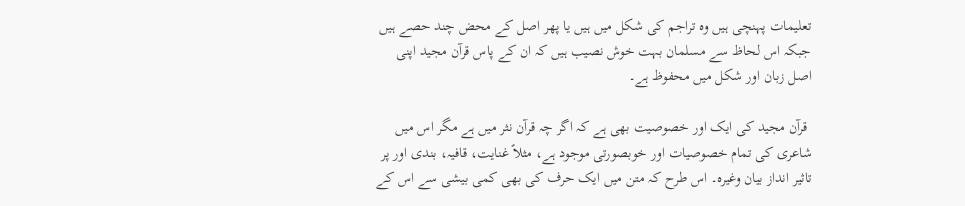تعلیمات پہنچی ہیں وہ تراجم کی شکل میں ہیں یا پھر اصل کے محض چند حصے ہیں جبکہ اس لحاظ سے مسلمان بہت خوش نصیب ہیں کہ ان کے پاس قرآن مجید اپنی اصل زبان اور شکل میں محفوظ ہے۔

 قرآن مجید کی ایک اور خصوصیت بھی ہے کہ اگر چہ قرآن نثر میں ہے مگر اس میں شاعری کی تمام خصوصیات اور خوبصورتی موجود ہے، مثلاً غنایت، قافیہ، بندی اور پر تاثیر انداز بیان وغیرہ۔ اس طرح کہ متن میں ایک حرف کی بھی کمی بیشی سے اس کے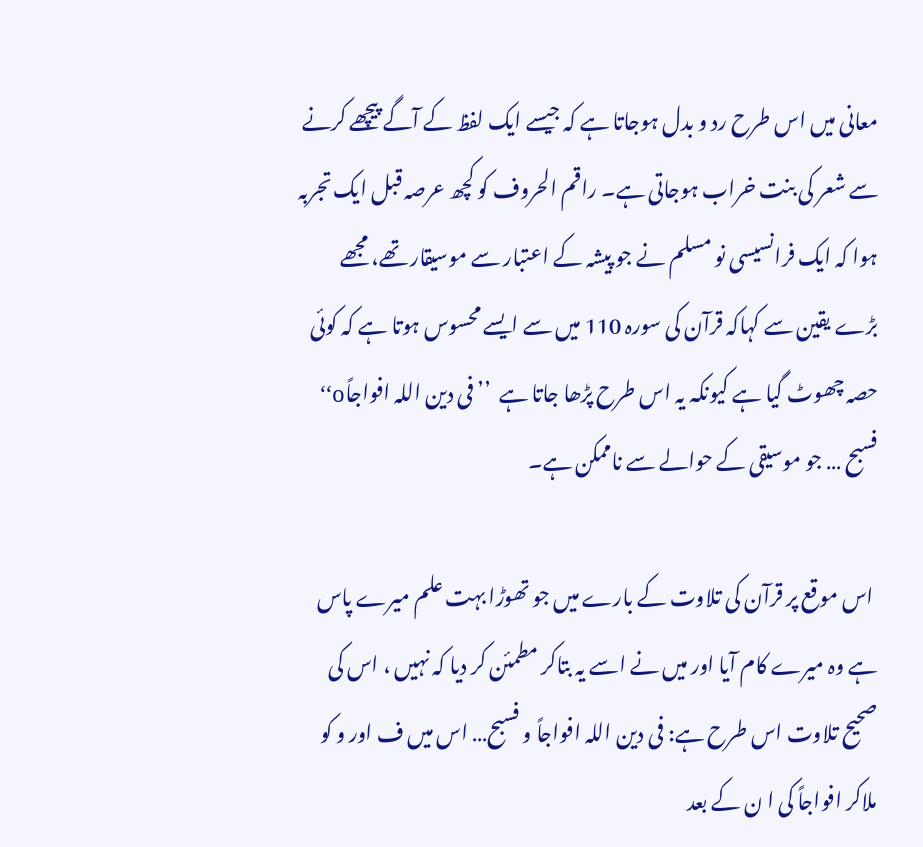معانی میں اس طرح رد و بدل ہوجاتا ہے کہ جیسے ایک لفظ کے آگے پیچھے کرنے سے شعر کی بنت خراب ہوجاتی ہے۔ راقم الحروف کو کچھ عرصہ قبل ایک تجربہ ہوا کہ ایک فرانسیسی نو مسلم نے جو پیشہ کے اعتبار سے موسیقار تھے، مجھے بڑے یقین سے کہاکہ قرآن کی سورہ 110 میں سے ایسے محسوس ہوتا ہے کہ کوئی حصہ چھوٹ گیا ہے کیونکہ یہ اس طرح پڑھا جاتا ہے  ’’فی دین اللہ افواجاًo‘‘ فسبح … جو موسیقی کے حوالے سے ناممکن ہے۔

 اس موقع پر قرآن کی تلاوت کے بارے میں جو تھوڑا بہت علم میرے پاس ہے وہ میرے کام آیا اور میں نے اسے یہ بتاکر مطمئن کر دیا کہ نہیں ، اس کی صحیح تلاوت اس طرح ہے: فی دین اللہ افواجاً و فسبح… اس میں ف اور و کو ملاکر افواجاً کی ا ن کے بعد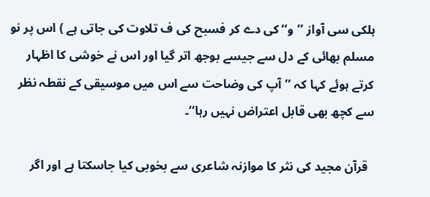ہلکی سی آواز ’’و‘‘ کی دے کر فسبح کی ف تلاوت کی جاتی ہے ) اس پر نو مسلم بھائی کے دل سے جیسے بوجھ اتر گیا اور اس نے خوشی کا اظہار کرتے ہوئے کہا کہ ’’آپ کی وضاحت سے اس میں موسیقی کے نقطہ نظر سے کچھ بھی قابل اعتراض نہیں رہا‘‘۔

  قرآن مجید کی نثر کا موازنہ شاعری سے بخوبی کیا جاسکتا ہے اور اگر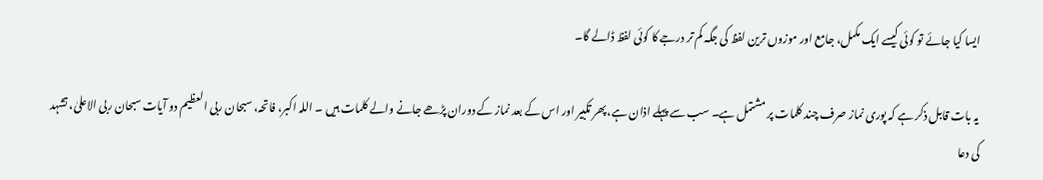ایسا کیا جائے تو کوئی کیسے ایک مکمل، جامع اور موزوں ترین لفظ کی جگہ کم تر درجے کا کوئی لفظ ڈالے گا۔

 یہ بات قابل ذکر ہے کہ پوری نماز صرف چند کلمات پر مشتمل ہے۔ سب سے پہلے اذان ہے، پھر تکبیر اور اس کے بعد نماز کے دوران پڑھے جانے والے کلمات ہیں ۔ اللہ اکبر، فاتحہ، سبحان ربی العظیم دو آیات سبحان ربی الاعلیٰ، تشہد کی دعا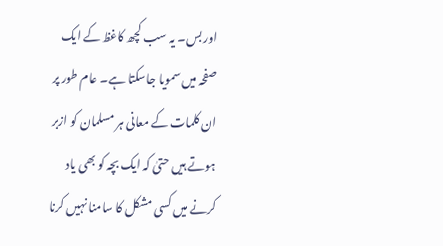اور بس۔ یہ سب کچھ کاغظ کے ایک صفحہ میں سمویا جاسکتا ہے۔ عام طور پر ان کلمات کے معانی ہر مسلمان کو ازبر ہوتے ہیں حتیٰ کہ ایک بچہ کو بھی یاد کرنے میں کسی مشکل کا سامنا نہیں کرنا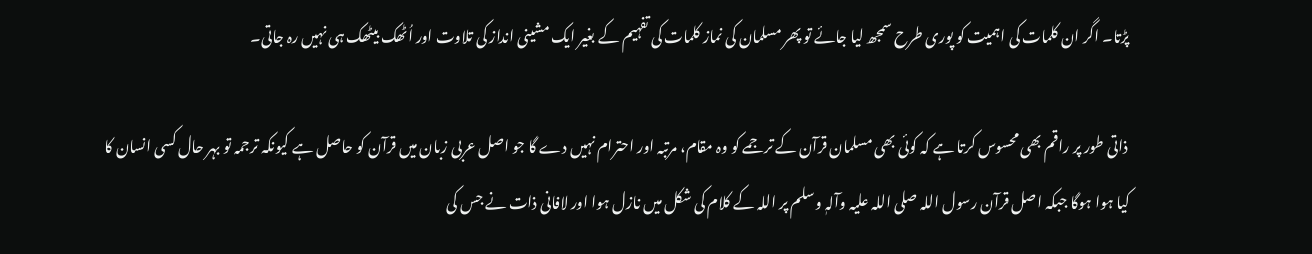پڑتا۔ اگر ان کلمات کی اہمیت کو پوری طرح سمجھ لیا جائے تو پھر مسلمان کی نماز کلمات کی تفہیم کے بغیر ایک مشینی انداز کی تلاوت اور اُٹھک بیٹھک ہی نہیں رہ جاتی۔

 ذاتی طور پر راقم بھی محسوس کرتا ہے کہ کوئی بھی مسلمان قرآن کے ترجمے کو وہ مقام، مرتبہ اور احترام نہیں دے گا جو اصل عربی زبان میں قرآن کو حاصل ہے کیونکہ ترجمہ تو بہر حال کسی انسان کا کیا ہوا ہوگا جبکہ اصل قرآن رسول اللہ صلی اللہ علیہ وآلہٖ وسلم پر اللہ کے کلام کی شکل میں نازل ہوا اور لافانی ذات نے جس کی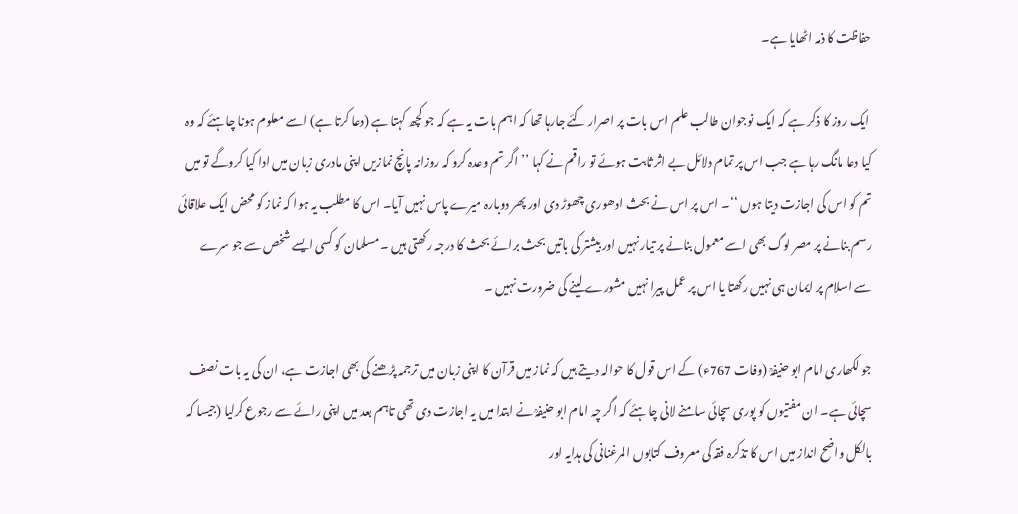حفاظت کا ذمہ اٹھایا ہے۔

 ایک روز کا ذکر ہے کہ ایک نوجوان طالب علم اس بات پر اصرار کئے جارہا تھا کہ اہم بات یہ ہے کہ جو کچھ کہتا ہے (دعا کرتا ہے) اسے معلوم ہونا چاہئے کہ وہ کیا دعا مانگ رہا ہے جب اس پر تمام دلائل بے اثر ثابت ہوئے تو راقم نے کہا ’’اگر تم وعدہ کرو کہ روزانہ پانچ نمازیں اپنی مادری زبان میں ادا کیا کروگے تو میں تم کو اس کی اجازت دیتا ہوں ‘‘۔ اس پر اس نے بحث ادھوری چھوڑ دی اور پھر دوبارہ میرے پاس نہیں آیا۔ اس کا مطلب یہ ہوا کہ نماز کو محض ایک علاقائی رسم بنانے پر مصر لوگ بھی اسے معمول بنانے پر تیار نہیں اور بیشتر کی باتیں بحث برائے بحث کا درجہ رکھتی ہیں ۔ مسلمان کو کسی ایسے شخص سے جو سرے سے اسلام پر ایمان ہی نہیں رکھتا یا اس پر عمل پیرا نہیں مشورے لینے کی ضرورت نہیں ۔

جو لکھاری امام ابو حنیفہؒ (وفات 767ء) کے اس قول کا حوالہ دیتے ہیں کہ نماز میں قرآن کا اپنی زبان میں ترجمہ پڑھنے کی بھی اجازت ہے، ان کی یہ بات نصف سچائی ہے۔ ان مفتیوں کو پوری سچائی سامنے لانی چاہئے کہ اگر چہ امام ابو حنیفہؒ نے ابتدا میں یہ اجازت دی تھی تاہم بعد میں اپنی رائے سے رجوع کرلیا (جیسا کہ بالکل واضح انداز میں اس کا تذکرہ فقہ کی معروف کتابوں المرغنانی کی ہدایہ اور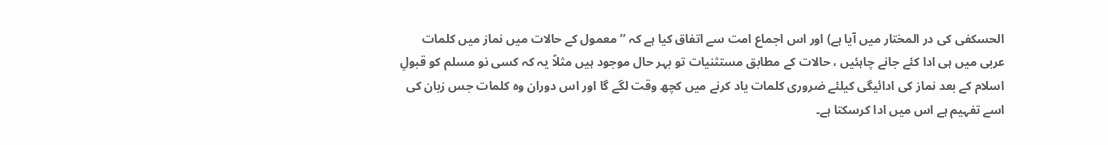الحسکفی کی در المختار میں آیا ہے) اور اس اجماع امت سے اتفاق کیا ہے کہ ’’معمول کے حالات میں نماز میں کلمات عربی میں ہی ادا کئے جانے چاہئیں ، حالات کے مطابق مستثنیات تو بہر حال موجود ہیں مثلاً یہ کہ کسی نو مسلم کو قبولِ اسلام کے بعد نماز کی ادائیگی کیلئے ضروری کلمات یاد کرنے میں کچھ وقت لگے گا اور اس دوران وہ کلمات جس زبان کی اسے تفہیم ہے اس میں ادا کرسکتا ہے۔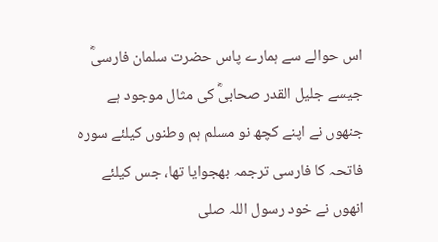اس حوالے سے ہمارے پاس حضرت سلمان فارسیؓ جیسے جلیل القدر صحابیؓ کی مثال موجود ہے جنھوں نے اپنے کچھ نو مسلم ہم وطنوں کیلئے سورہ فاتحہ کا فارسی ترجمہ بھجوایا تھا، جس کیلئے انھوں نے خود رسول اللہ صلی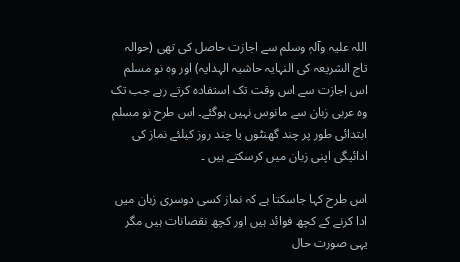اللہ علیہ وآلہٖ وسلم سے اجازت حاصل کی تھی (حوالہ تاج الشریعہ کی النہایہ حاشیہ الہدایہ) اور وہ نو مسلم اس اجازت سے اس وقت تک استفادہ کرتے رہے جب تک وہ عربی زبان سے مانوس نہیں ہوگئے۔ اس طرح نو مسلم ابتدائی طور پر چند گھنٹوں یا چند روز کیلئے نماز کی ادائیگی اپنی زبان میں کرسکتے ہیں ۔

اس طرح کہا جاسکتا ہے کہ نماز کسی دوسری زبان میں ادا کرنے کے کچھ فوائد ہیں اور کچھ نقصانات ہیں مگر یہی صورت حال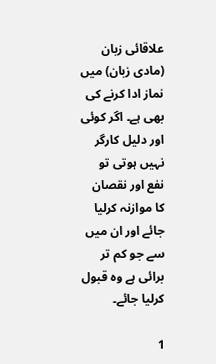علاقائی زبان (مادی زبان) میں نماز ادا کرنے کی بھی ہے۔ اگر کوئی اور دلیل کارگر نہیں ہوتی تو نفع اور نقصان کا موازنہ کرلیا جائے اور ان میں سے جو کم تر برائی ہے وہ قبول کرلیا جائے۔

1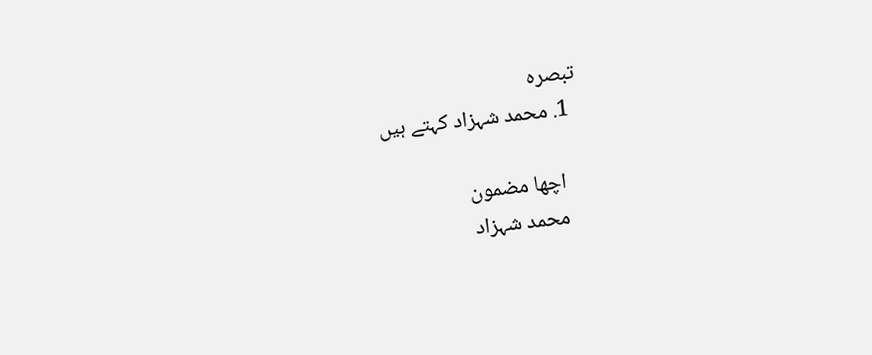تبصرہ
  1. محمد شہزاد کہتے ہیں

    اچھا مضمون
    محمد شہزاد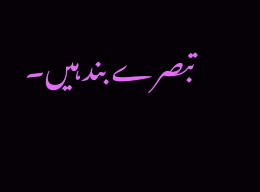تبصرے بند ہیں۔